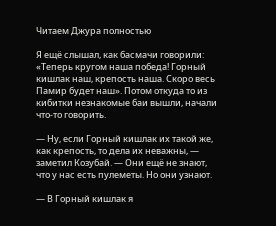Читаем Джура полностью

Я ещё слышал, как басмачи говорили: «Теперь кругом наша победа! Горный кишлак наш, крепость наша. Скоро весь Памир будет наш». Потом откуда то из кибитки незнакомые баи вышли, начали что-то говорить.

— Ну, если Горный кишлак их такой же, как крепость, то дела их неважны, — заметил Козубай. — Они ещё не знают, что у нас есть пулеметы. Но они узнают.

— В Горный кишлак я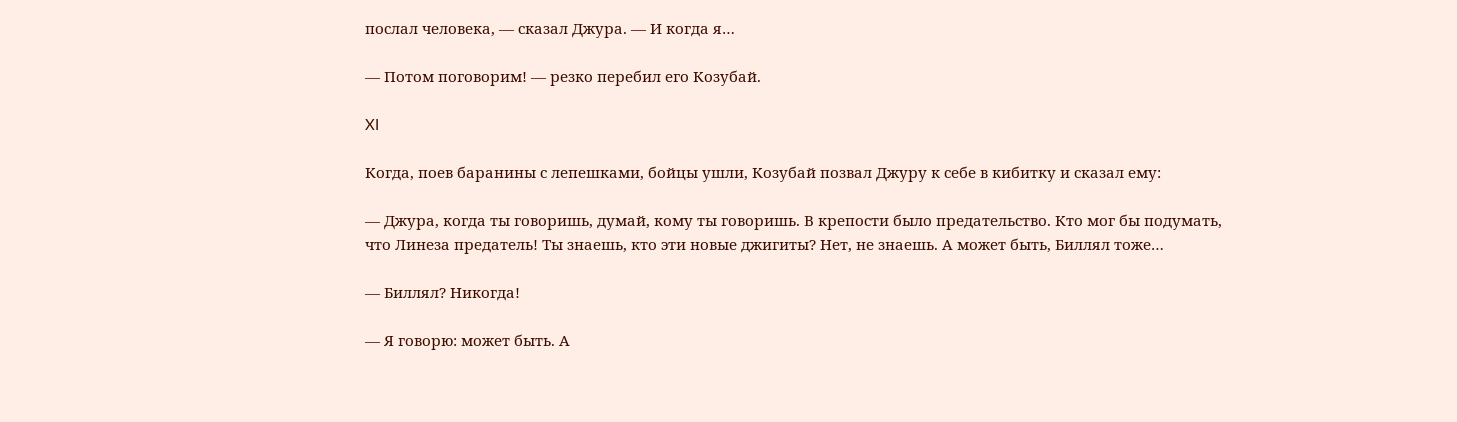послал человека, — сказал Джура. — И когда я…

— Потом поговорим! — резко перебил его Козубай.

XI

Когда, поев баранины с лепешками, бойцы ушли, Козубай позвал Джуру к себе в кибитку и сказал ему:

— Джура, когда ты говоришь, думай, кому ты говоришь. В крепости было предательство. Кто мог бы подумать, что Линеза предатель! Ты знаешь, кто эти новые джигиты? Нет, не знаешь. А может быть, Биллял тоже…

— Биллял? Никогда!

— Я говорю: может быть. А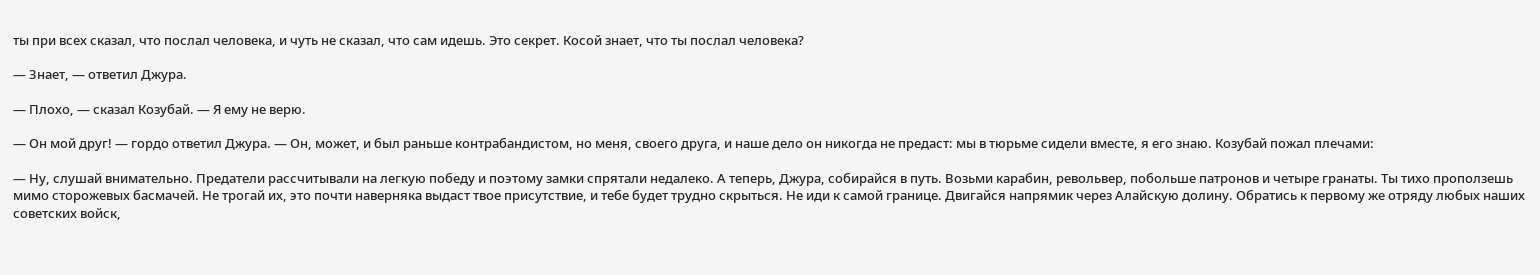ты при всех сказал, что послал человека, и чуть не сказал, что сам идешь. Это секрет. Косой знает, что ты послал человека?

— Знает, — ответил Джура.

— Плохо, — сказал Козубай. — Я ему не верю.

— Он мой друг! — гордо ответил Джура. — Он, может, и был раньше контрабандистом, но меня, своего друга, и наше дело он никогда не предаст: мы в тюрьме сидели вместе, я его знаю. Козубай пожал плечами:

— Ну, слушай внимательно. Предатели рассчитывали на легкую победу и поэтому замки спрятали недалеко. А теперь, Джура, собирайся в путь. Возьми карабин, револьвер, побольше патронов и четыре гранаты. Ты тихо проползешь мимо сторожевых басмачей. Не трогай их, это почти наверняка выдаст твое присутствие, и тебе будет трудно скрыться. Не иди к самой границе. Двигайся напрямик через Алайскую долину. Обратись к первому же отряду любых наших советских войск,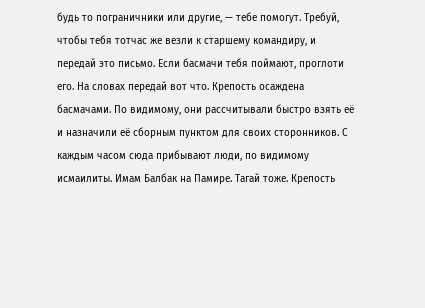будь то пограничники или другие, — тебе помогут. Требуй, чтобы тебя тотчас же везли к старшему командиру, и передай это письмо. Если басмачи тебя поймают, проглоти его. На словах передай вот что. Крепость осаждена басмачами. По видимому, они рассчитывали быстро взять её и назначили её сборным пунктом для своих сторонников. С каждым часом сюда прибывают люди, по видимому исмаилиты. Имам Балбак на Памире. Тагай тоже. Крепость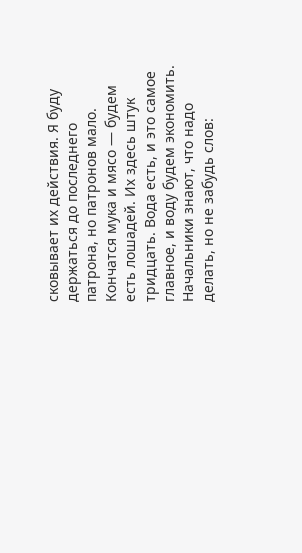сковывает их действия. Я буду держаться до последнего патрона, но патронов мало. Кончатся мука и мясо — будем есть лошадей. Их здесь штук тридцать. Вода есть, и это самое главное, и воду будем экономить. Начальники знают, что надо делать, но не забудь слов: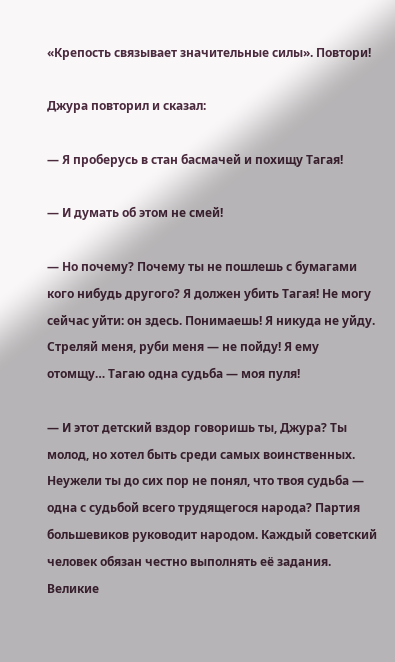«Крепость связывает значительные силы». Повтори!

Джура повторил и сказал:

— Я проберусь в стан басмачей и похищу Тагая!

— И думать об этом не смей!

— Но почему? Почему ты не пошлешь с бумагами кого нибудь другого? Я должен убить Тагая! Не могу сейчас уйти: он здесь. Понимаешь! Я никуда не уйду. Стреляй меня, руби меня — не пойду! Я ему отомщу… Тагаю одна судьба — моя пуля!

— И этот детский вздор говоришь ты, Джура? Ты молод, но хотел быть среди самых воинственных. Неужели ты до сих пор не понял, что твоя судьба — одна с судьбой всего трудящегося народа? Партия большевиков руководит народом. Каждый советский человек обязан честно выполнять её задания. Великие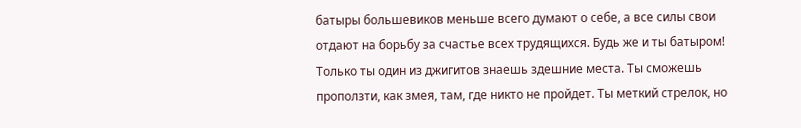батыры большевиков меньше всего думают о себе, а все силы свои отдают на борьбу за счастье всех трудящихся. Будь же и ты батыром! Только ты один из джигитов знаешь здешние места. Ты сможешь проползти, как змея, там, где никто не пройдет. Ты меткий стрелок, но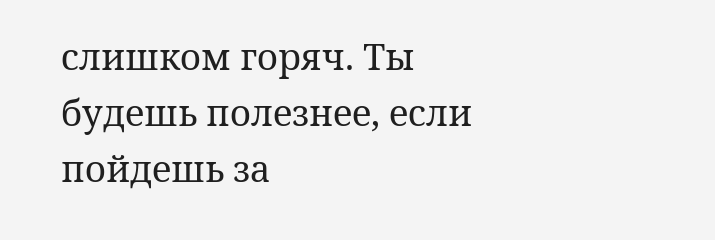слишком горяч. Ты будешь полезнее, если пойдешь за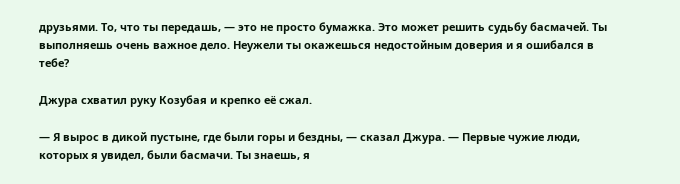друзьями. То, что ты передашь, — это не просто бумажка. Это может решить судьбу басмачей. Ты выполняешь очень важное дело. Неужели ты окажешься недостойным доверия и я ошибался в тебе?

Джура схватил руку Козубая и крепко её сжал.

— Я вырос в дикой пустыне, где были горы и бездны, — сказал Джура. — Первые чужие люди, которых я увидел, были басмачи. Ты знаешь, я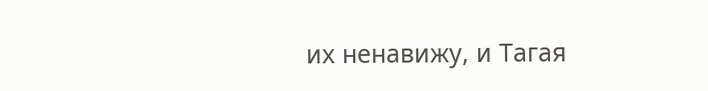их ненавижу, и Тагая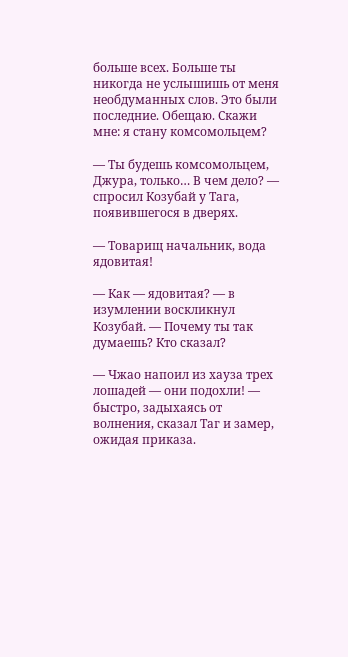больше всех. Больше ты никогда не услышишь от меня необдуманных слов. Это были последние. Обещаю. Скажи мне: я стану комсомольцем?

— Ты будешь комсомольцем, Джура, только… В чем дело? — спросил Козубай у Тага, появившегося в дверях.

— Товарищ начальник, вода ядовитая!

— Как — ядовитая? — в изумлении воскликнул Козубай. — Почему ты так думаешь? Кто сказал?

— Чжао напоил из хауза трех лошадей — они подохли! — быстро, задыхаясь от волнения, сказал Таг и замер, ожидая приказа.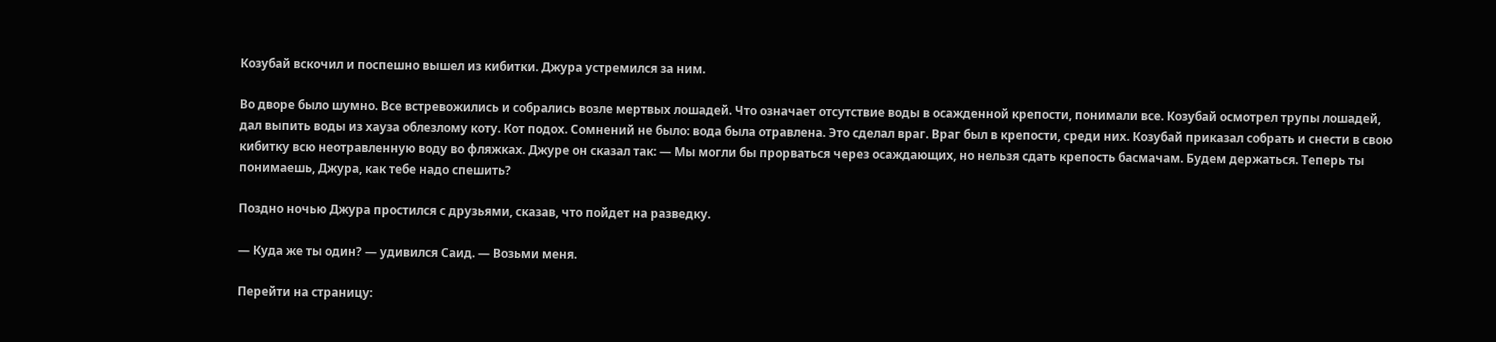Козубай вскочил и поспешно вышел из кибитки. Джура устремился за ним.

Во дворе было шумно. Все встревожились и собрались возле мертвых лошадей. Что означает отсутствие воды в осажденной крепости, понимали все. Козубай осмотрел трупы лошадей, дал выпить воды из хауза облезлому коту. Кот подох. Сомнений не было: вода была отравлена. Это сделал враг. Враг был в крепости, среди них. Козубай приказал собрать и снести в свою кибитку всю неотравленную воду во фляжках. Джуре он сказал так: — Мы могли бы прорваться через осаждающих, но нельзя сдать крепость басмачам. Будем держаться. Теперь ты понимаешь, Джура, как тебе надо спешить?

Поздно ночью Джура простился с друзьями, сказав, что пойдет на разведку.

— Куда же ты один? — удивился Саид. — Возьми меня.

Перейти на страницу: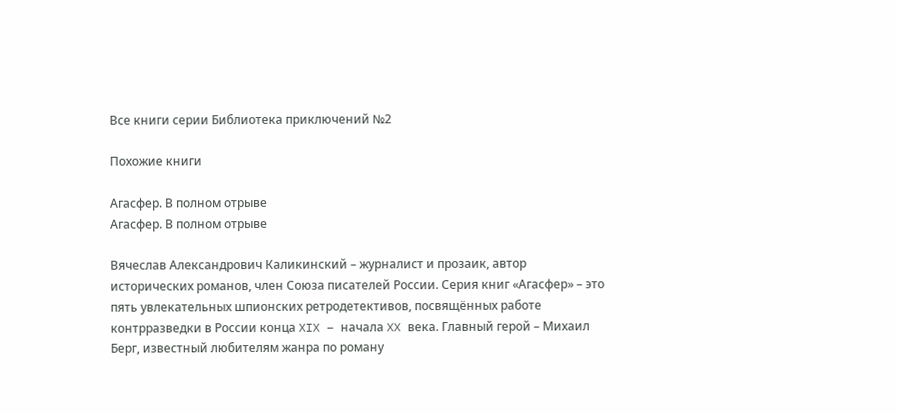Все книги серии Библиотека приключений №2

Похожие книги

Агасфер. В полном отрыве
Агасфер. В полном отрыве

Вячеслав Александрович Каликинский – журналист и прозаик, автор исторических романов, член Союза писателей России. Серия книг «Агасфер» – это пять увлекательных шпионских ретродетективов, посвящённых работе контрразведки в России конца XIX – начала XX века. Главный герой – Михаил Берг, известный любителям жанра по роману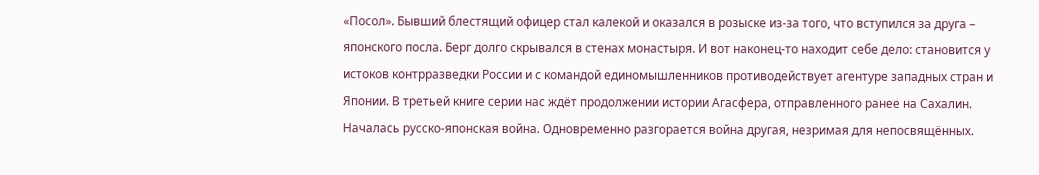«Посол». Бывший блестящий офицер стал калекой и оказался в розыске из-за того, что вступился за друга – японского посла. Берг долго скрывался в стенах монастыря. И вот наконец-то находит себе дело: становится у истоков контрразведки России и с командой единомышленников противодействует агентуре западных стран и Японии. В третьей книге серии нас ждёт продолжении истории Агасфера, отправленного ранее на Сахалин. Началась русско-японская война. Одновременно разгорается война другая, незримая для непосвящённых.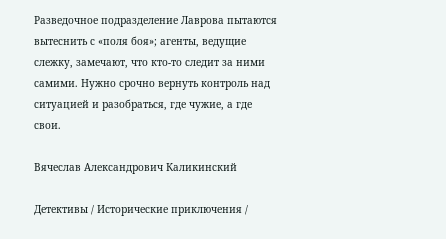Разведочное подразделение Лаврова пытаются вытеснить с «поля боя»; агенты, ведущие слежку, замечают, что кто-то следит за ними самими. Нужно срочно вернуть контроль над ситуацией и разобраться, где чужие, а где свои.

Вячеслав Александрович Каликинский

Детективы / Исторические приключения /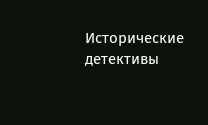Исторические детективы